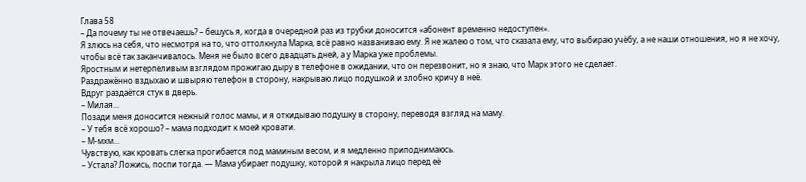Глава 58
– Да почему ты не отвечаешь? – бешусь я, когда в очередной раз из трубки доносится «абонент временно недоступен».
Я злюсь на себя, что несмотря на то, что оттолкнула Марка, всё равно названиваю ему. Я не жалею о том, что сказала ему, что выбираю учёбу, а не наши отношения, но я не хочу, чтобы всё так заканчивалось. Меня не было всего двадцать дней, а у Марка уже проблемы.
Яростным и нетерпеливым взглядом прожигаю дыру в телефоне в ожидании, что он перезвонит, но я знаю, что Марк этого не сделает.
Раздражённо вздыхаю и швыряю телефон в сторону, накрываю лицо подушкой и злобно кричу в неё.
Вдруг раздаётся стук в дверь.
– Милая...
Позади меня доносится нежный голос мамы, и я откидываю подушку в сторону, переводя взгляд на маму.
– У тебя всё хорошо? – мама подходит к моей кровати.
– М-мхм...
Чувствую, как кровать слегка прогибается под маминым весом, и я медленно приподнимаюсь.
– Устала? Ложись, поспи тогда. — Мама убирает подушку, которой я накрыла лицо перед её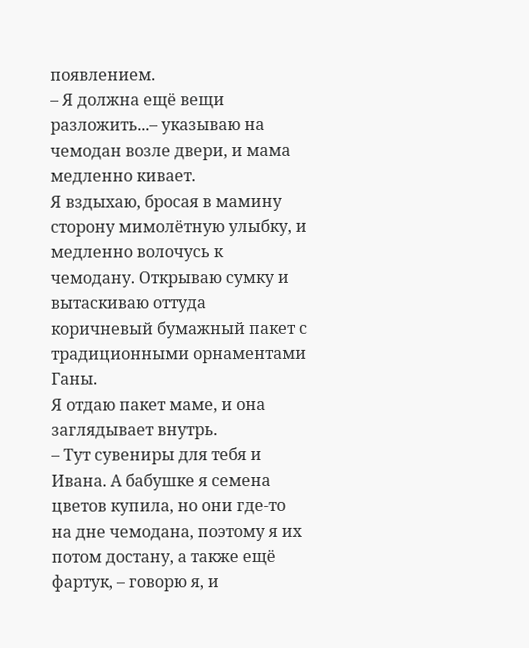появлением.
– Я должна ещё вещи разложить...– указываю на чемодан возле двери, и мама медленно кивает.
Я вздыхаю, бросая в мамину сторону мимолётную улыбку, и медленно волочусь к чемодану. Открываю сумку и вытаскиваю оттуда коричневый бумажный пакет с традиционными орнаментами Ганы.
Я отдаю пакет маме, и она заглядывает внутрь.
– Тут сувениры для тебя и Ивана. А бабушке я семена цветов купила, но они где-то на дне чемодана, поэтому я их потом достану, а также ещё фартук, – говорю я, и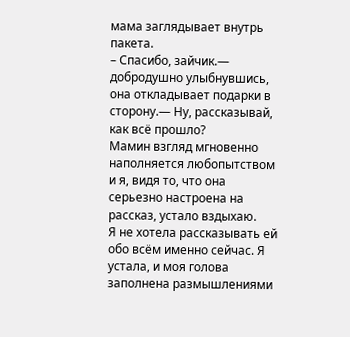мама заглядывает внутрь пакета.
– Спасибо, зайчик.— добродушно улыбнувшись, она откладывает подарки в сторону.— Ну, рассказывай, как всё прошло?
Мамин взгляд мгновенно наполняется любопытством и я, видя то, что она серьезно настроена на рассказ, устало вздыхаю.
Я не хотела рассказывать ей обо всём именно сейчас. Я устала, и моя голова заполнена размышлениями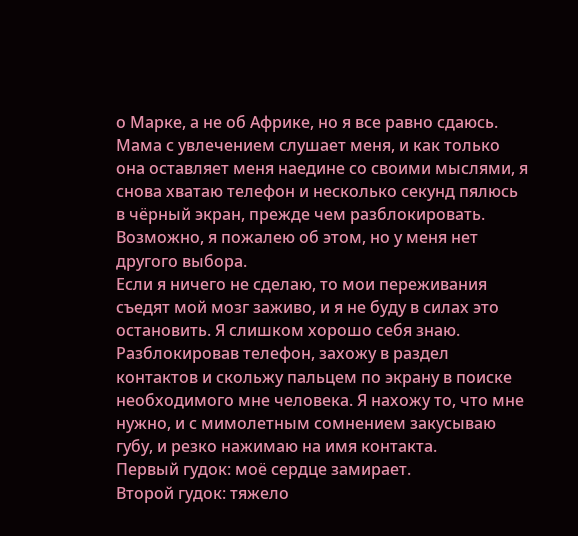о Марке, а не об Африке, но я все равно сдаюсь.
Мама с увлечением слушает меня, и как только она оставляет меня наедине со своими мыслями, я снова хватаю телефон и несколько секунд пялюсь в чёрный экран, прежде чем разблокировать.
Возможно, я пожалею об этом, но у меня нет другого выбора.
Если я ничего не сделаю, то мои переживания съедят мой мозг заживо, и я не буду в силах это остановить. Я слишком хорошо себя знаю.
Разблокировав телефон, захожу в раздел контактов и скольжу пальцем по экрану в поиске необходимого мне человека. Я нахожу то, что мне нужно, и с мимолетным сомнением закусываю губу, и резко нажимаю на имя контакта.
Первый гудок: моё сердце замирает.
Второй гудок: тяжело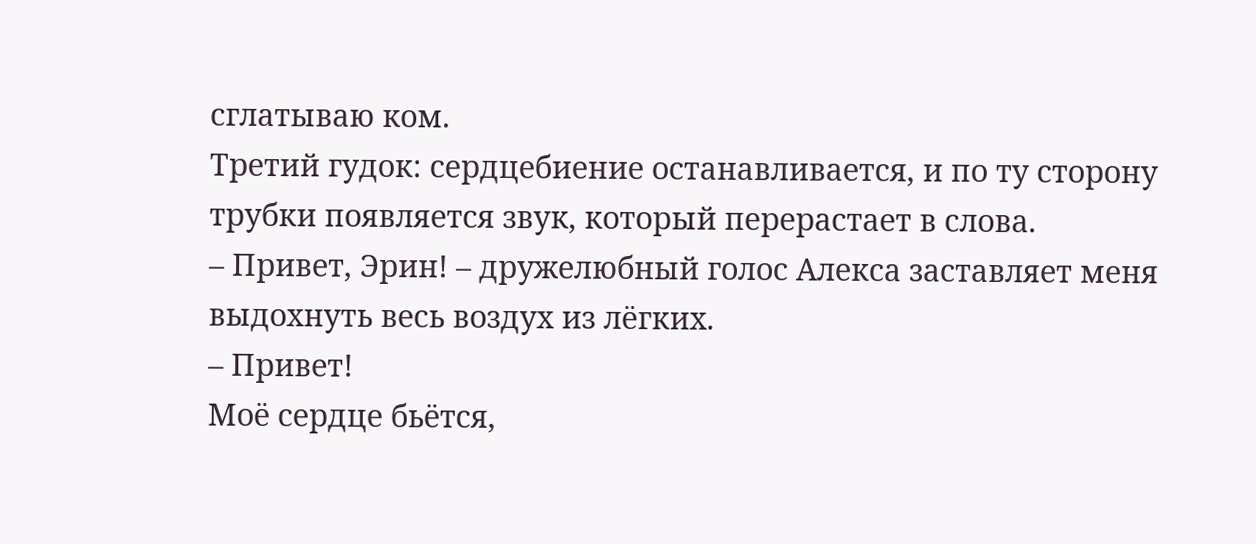сглатываю ком.
Третий гудок: сердцебиение останавливается, и по ту сторону трубки появляется звук, который перерастает в слова.
– Привет, Эрин! – дружелюбный голос Алекса заставляет меня выдохнуть весь воздух из лёгких.
– Привет!
Моё сердце бьётся,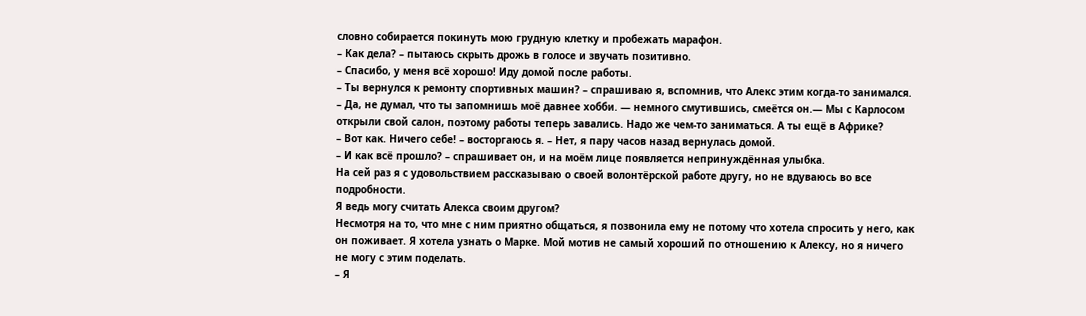словно собирается покинуть мою грудную клетку и пробежать марафон.
– Как дела? – пытаюсь скрыть дрожь в голосе и звучать позитивно.
– Спасибо, у меня всё хорошо! Иду домой после работы.
– Ты вернулся к ремонту спортивных машин? – спрашиваю я, вспомнив, что Алекс этим когда-то занимался.
– Да, не думал, что ты запомнишь моё давнее хобби. — немного смутившись, смеётся он.— Мы с Карлосом открыли свой салон, поэтому работы теперь завались. Надо же чем-то заниматься. А ты ещё в Африке?
– Вот как. Ничего себе! – восторгаюсь я. – Нет, я пару часов назад вернулась домой.
– И как всё прошло? – спрашивает он, и на моём лице появляется непринуждённая улыбка.
На сей раз я с удовольствием рассказываю о своей волонтёрской работе другу, но не вдуваюсь во все подробности.
Я ведь могу считать Алекса своим другом?
Несмотря на то, что мне с ним приятно общаться, я позвонила ему не потому что хотела спросить у него, как он поживает. Я хотела узнать о Марке. Мой мотив не самый хороший по отношению к Алексу, но я ничего не могу с этим поделать.
– Я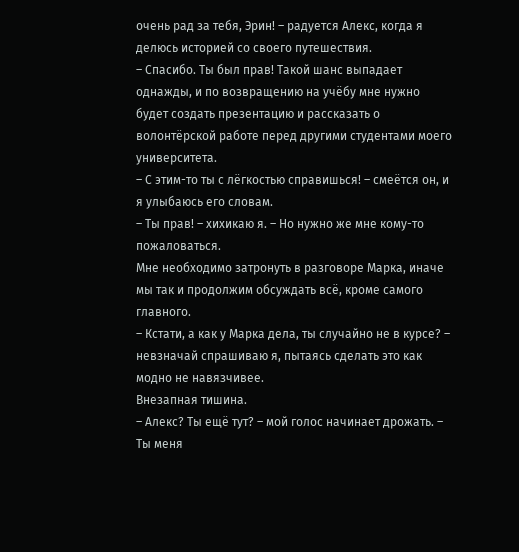очень рад за тебя, Эрин! – радуется Алекс, когда я делюсь историей со своего путешествия.
– Спасибо. Ты был прав! Такой шанс выпадает однажды, и по возвращению на учёбу мне нужно будет создать презентацию и рассказать о волонтёрской работе перед другими студентами моего университета.
– С этим-то ты с лёгкостью справишься! – смеётся он, и я улыбаюсь его словам.
– Ты прав! – хихикаю я. – Но нужно же мне кому-то пожаловаться.
Мне необходимо затронуть в разговоре Марка, иначе мы так и продолжим обсуждать всё, кроме самого главного.
– Кстати, а как у Марка дела, ты случайно не в курсе? – невзначай спрашиваю я, пытаясь сделать это как модно не навязчивее.
Внезапная тишина.
– Алекс? Ты ещё тут? – мой голос начинает дрожать. – Ты меня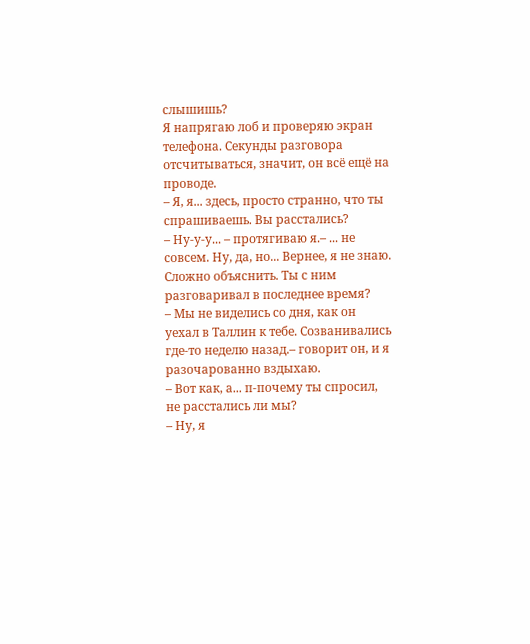слышишь?
Я напрягаю лоб и проверяю экран телефона. Секунды разговора отсчитываться, значит, он всё ещё на проводе.
– Я, я... здесь, просто странно, что ты спрашиваешь. Вы расстались?
– Ну-у-у... – протягиваю я.– ... не совсем. Ну, да, но... Вернее, я не знаю. Сложно объяснить. Ты с ним разговаривал в последнее время?
– Мы не виделись со дня, как он уехал в Таллин к тебе. Созванивались где-то неделю назад.– говорит он, и я разочарованно вздыхаю.
– Вот как, а... п-почему ты спросил, не расстались ли мы?
– Ну, я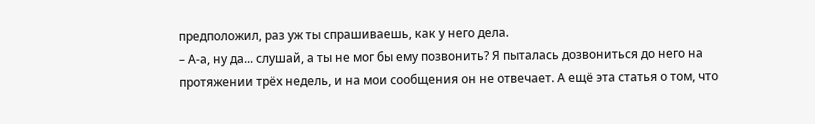предположил, раз уж ты спрашиваешь, как у него дела.
– А-а, ну да... слушай, а ты не мог бы ему позвонить? Я пыталась дозвониться до него на протяжении трёх недель, и на мои сообщения он не отвечает. А ещё эта статья о том, что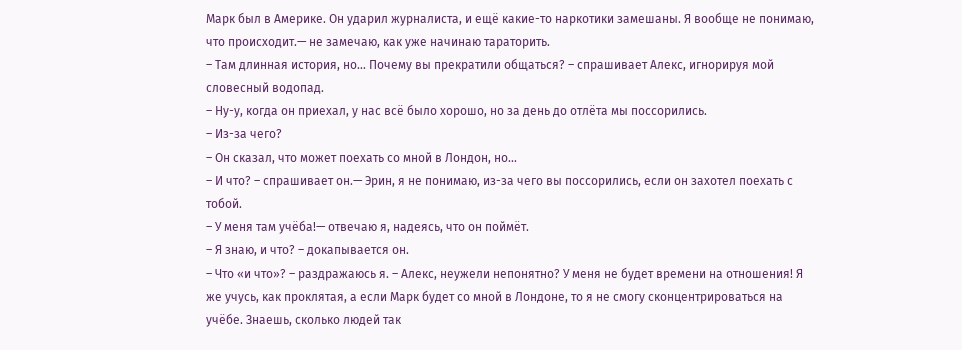Марк был в Америке. Он ударил журналиста, и ещё какие-то наркотики замешаны. Я вообще не понимаю, что происходит.— не замечаю, как уже начинаю тараторить.
– Там длинная история, но... Почему вы прекратили общаться? – спрашивает Алекс, игнорируя мой словесный водопад.
– Ну-у, когда он приехал, у нас всё было хорошо, но за день до отлёта мы поссорились.
– Из-за чего?
– Он сказал, что может поехать со мной в Лондон, но...
– И что? – спрашивает он.— Эрин, я не понимаю, из-за чего вы поссорились, если он захотел поехать с тобой.
– У меня там учёба!— отвечаю я, надеясь, что он поймёт.
– Я знаю, и что? – докапывается он.
– Что «и что»? – раздражаюсь я. – Алекс, неужели непонятно? У меня не будет времени на отношения! Я же учусь, как проклятая, а если Марк будет со мной в Лондоне, то я не смогу сконцентрироваться на учёбе. Знаешь, сколько людей так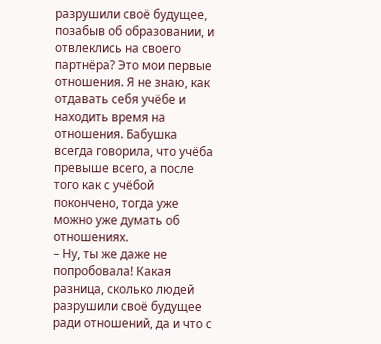разрушили своё будущее, позабыв об образовании, и отвлеклись на своего партнёра? Это мои первые отношения. Я не знаю, как отдавать себя учёбе и находить время на отношения. Бабушка всегда говорила, что учёба превыше всего, а после того как с учёбой покончено, тогда уже можно уже думать об отношениях.
– Ну, ты же даже не попробовала! Какая разница, сколько людей разрушили своё будущее ради отношений, да и что с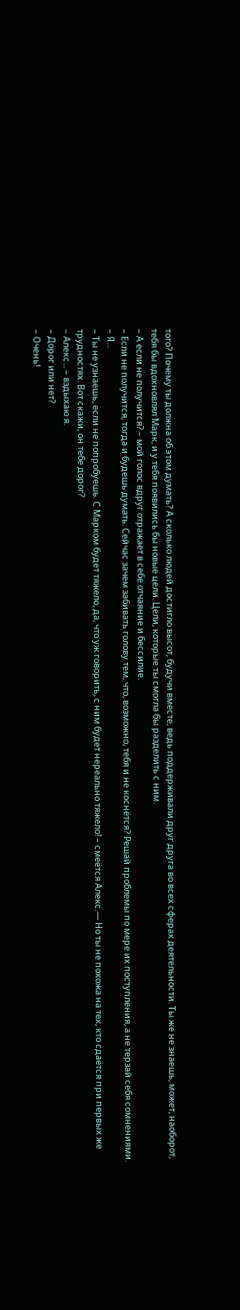того? Почему ты должна об этом думать? А сколько людей достигло высот, будучи вместе, ведь поддерживали друг друга во всех сферах деятельности. Ты же не знаешь, может, наоборот, тебя бы вдохновлял Марк, и у тебя появились бы новые цели. Цели, которые ты смогла бы разделить с ним.
– А если не получится? – мой голос вдруг отражает в себе отчаяние и бессилие.
– Если не получится, тогда и будешь думать. Сейчас зачем забивать голову тем, что, возможно, тебя и не коснётся? Решай проблемы по мере их поступления, а не терзай себя сомнениями.
– Я...
– Ты не узнаешь, если не попробуешь. С Марком будет тяжело, да, что уж говорить, с ним будет нереально тяжело! – смеётся Алекс.— Но ты не похожа на тех, кто сдаётся при первых же трудностях. Вот скажи, он тебе дорог?
– Алекс... – вздыхаю я.
– Дорог или нет?
– Очень!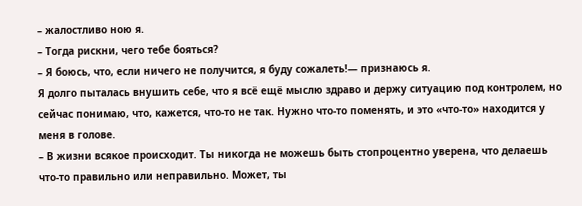– жалостливо ною я.
– Тогда рискни, чего тебе бояться?
– Я боюсь, что, если ничего не получится, я буду сожалеть!— признаюсь я.
Я долго пыталась внушить себе, что я всё ещё мыслю здраво и держу ситуацию под контролем, но сейчас понимаю, что, кажется, что-то не так. Нужно что-то поменять, и это «что-то» находится у меня в голове.
– В жизни всякое происходит. Ты никогда не можешь быть стопроцентно уверена, что делаешь что-то правильно или неправильно. Может, ты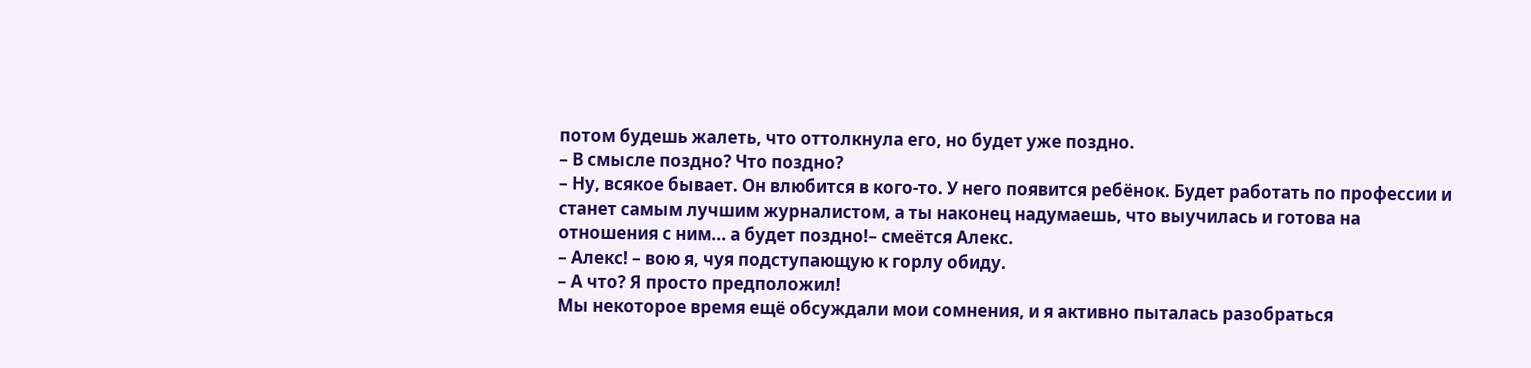потом будешь жалеть, что оттолкнула его, но будет уже поздно.
– В смысле поздно? Что поздно?
– Ну, всякое бывает. Он влюбится в кого-то. У него появится ребёнок. Будет работать по профессии и станет самым лучшим журналистом, а ты наконец надумаешь, что выучилась и готова на отношения с ним... а будет поздно!– смеётся Алекс.
– Алекс! – вою я, чуя подступающую к горлу обиду.
– А что? Я просто предположил!
Мы некоторое время ещё обсуждали мои сомнения, и я активно пыталась разобраться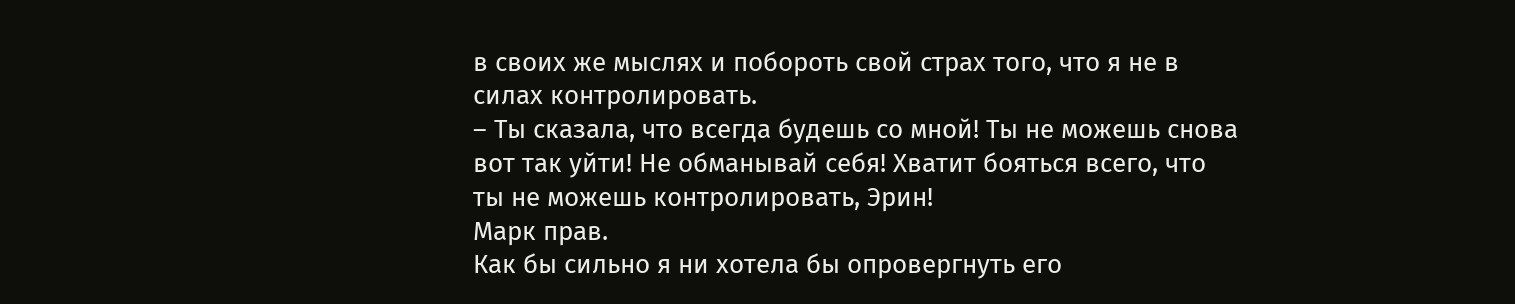в своих же мыслях и побороть свой страх того, что я не в силах контролировать.
– Ты сказала, что всегда будешь со мной! Ты не можешь снова вот так уйти! Не обманывай себя! Хватит бояться всего, что ты не можешь контролировать, Эрин!
Марк прав.
Как бы сильно я ни хотела бы опровергнуть его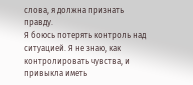слова, я должна признать правду.
Я боюсь потерять контроль над ситуацией. Я не знаю, как контролировать чувства, и привыкла иметь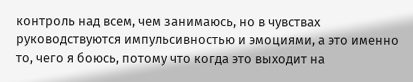контроль над всем, чем занимаюсь, но в чувствах руководствуются импульсивностью и эмоциями, а это именно то, чего я боюсь, потому что когда это выходит на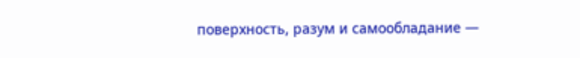поверхность, разум и самообладание —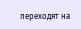переходят на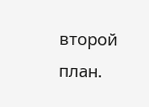второй план.